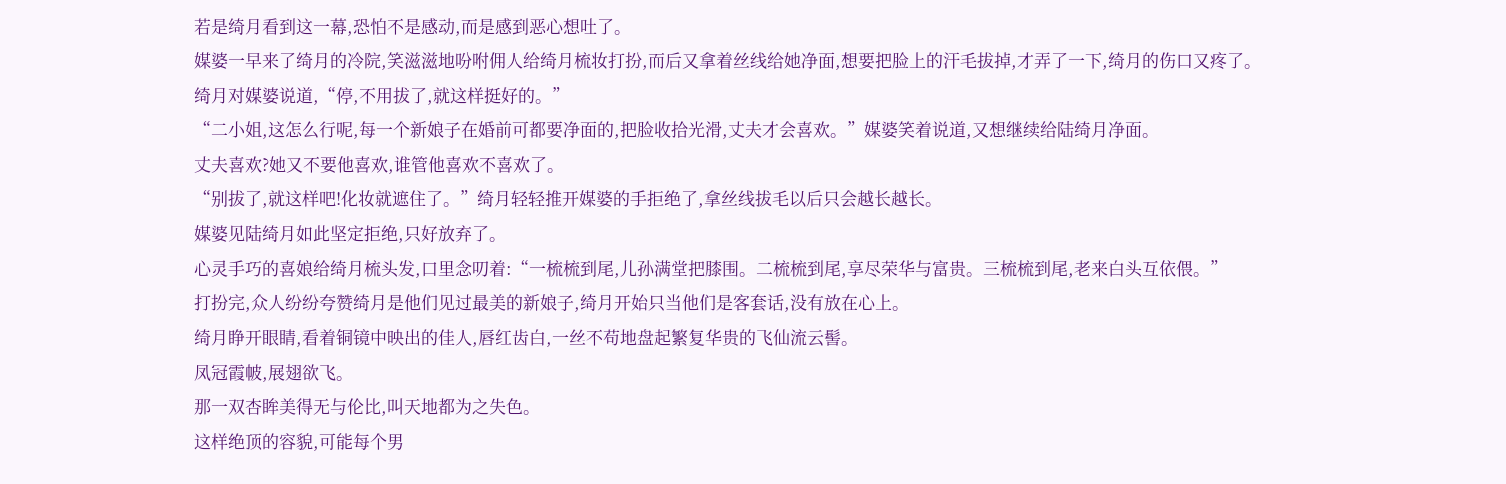若是绮月看到这一幕,恐怕不是感动,而是感到恶心想吐了。
媒婆一早来了绮月的冷院,笑滋滋地吩咐佣人给绮月梳妆打扮,而后又拿着丝线给她净面,想要把脸上的汗毛拔掉,才弄了一下,绮月的伤口又疼了。
绮月对媒婆说道,“停,不用拔了,就这样挺好的。”
“二小姐,这怎么行呢,每一个新娘子在婚前可都要净面的,把脸收拾光滑,丈夫才会喜欢。”媒婆笑着说道,又想继续给陆绮月净面。
丈夫喜欢?她又不要他喜欢,谁管他喜欢不喜欢了。
“别拔了,就这样吧!化妆就遮住了。”绮月轻轻推开媒婆的手拒绝了,拿丝线拔毛以后只会越长越长。
媒婆见陆绮月如此坚定拒绝,只好放弃了。
心灵手巧的喜娘给绮月梳头发,口里念叨着:“一梳梳到尾,儿孙满堂把膝围。二梳梳到尾,享尽荣华与富贵。三梳梳到尾,老来白头互依偎。”
打扮完,众人纷纷夸赞绮月是他们见过最美的新娘子,绮月开始只当他们是客套话,没有放在心上。
绮月睁开眼睛,看着铜镜中映出的佳人,唇红齿白,一丝不苟地盘起繁复华贵的飞仙流云髻。
凤冠霞帔,展翅欲飞。
那一双杏眸美得无与伦比,叫天地都为之失色。
这样绝顶的容貌,可能每个男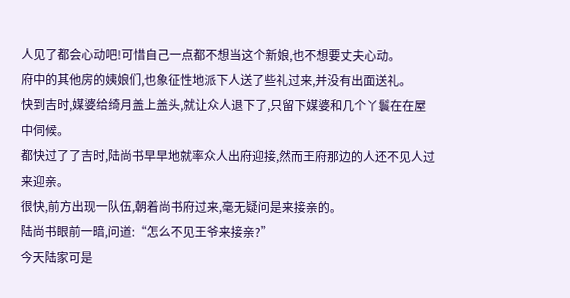人见了都会心动吧!可惜自己一点都不想当这个新娘,也不想要丈夫心动。
府中的其他房的姨娘们,也象征性地派下人送了些礼过来,并没有出面送礼。
快到吉时,媒婆给绮月盖上盖头,就让众人退下了,只留下媒婆和几个丫鬟在在屋中伺候。
都快过了了吉时,陆尚书早早地就率众人出府迎接,然而王府那边的人还不见人过来迎亲。
很快,前方出现一队伍,朝着尚书府过来,毫无疑问是来接亲的。
陆尚书眼前一暗,问道:“怎么不见王爷来接亲?”
今天陆家可是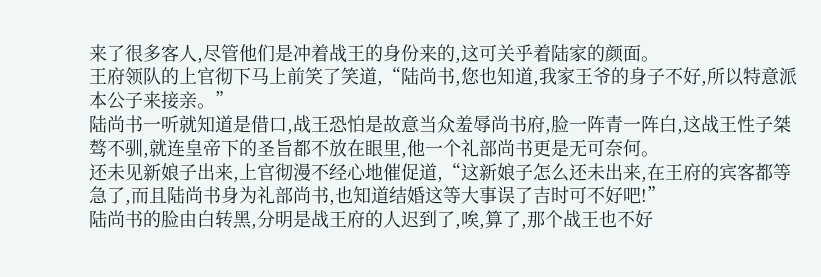来了很多客人,尽管他们是冲着战王的身份来的,这可关乎着陆家的颜面。
王府领队的上官彻下马上前笑了笑道,“陆尚书,您也知道,我家王爷的身子不好,所以特意派本公子来接亲。”
陆尚书一听就知道是借口,战王恐怕是故意当众羞辱尚书府,脸一阵青一阵白,这战王性子桀骜不驯,就连皇帝下的圣旨都不放在眼里,他一个礼部尚书更是无可奈何。
还未见新娘子出来,上官彻漫不经心地催促道,“这新娘子怎么还未出来,在王府的宾客都等急了,而且陆尚书身为礼部尚书,也知道结婚这等大事误了吉时可不好吧!”
陆尚书的脸由白转黑,分明是战王府的人迟到了,唉,算了,那个战王也不好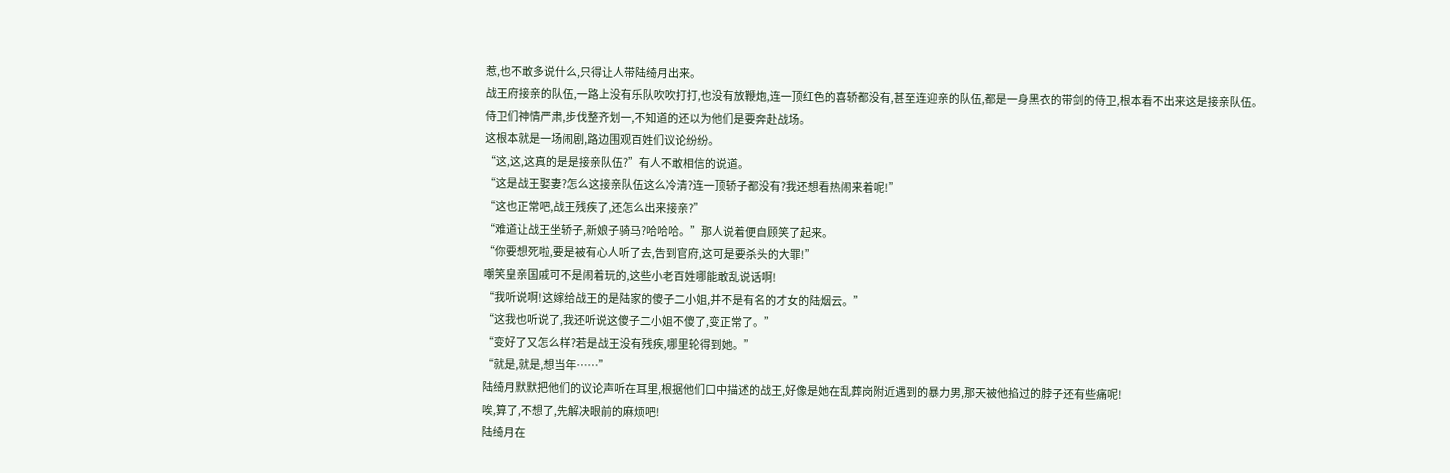惹,也不敢多说什么,只得让人带陆绮月出来。
战王府接亲的队伍,一路上没有乐队吹吹打打,也没有放鞭炮,连一顶红色的喜轿都没有,甚至连迎亲的队伍,都是一身黑衣的带剑的侍卫,根本看不出来这是接亲队伍。
侍卫们神情严肃,步伐整齐划一,不知道的还以为他们是要奔赴战场。
这根本就是一场闹剧,路边围观百姓们议论纷纷。
“这,这,这真的是是接亲队伍?”有人不敢相信的说道。
“这是战王娶妻?怎么这接亲队伍这么冷清?连一顶轿子都没有?我还想看热闹来着呢!”
“这也正常吧,战王残疾了,还怎么出来接亲?”
“难道让战王坐轿子,新娘子骑马?哈哈哈。”那人说着便自顾笑了起来。
“你要想死啦,要是被有心人听了去,告到官府,这可是要杀头的大罪!”
嘲笑皇亲国戚可不是闹着玩的,这些小老百姓哪能敢乱说话啊!
“我听说啊!这嫁给战王的是陆家的傻子二小姐,并不是有名的才女的陆烟云。”
“这我也听说了,我还听说这傻子二小姐不傻了,变正常了。”
“变好了又怎么样?若是战王没有残疾,哪里轮得到她。”
“就是,就是,想当年……”
陆绮月默默把他们的议论声听在耳里,根据他们口中描述的战王,好像是她在乱葬岗附近遇到的暴力男,那天被他掐过的脖子还有些痛呢!
唉,算了,不想了,先解决眼前的麻烦吧!
陆绮月在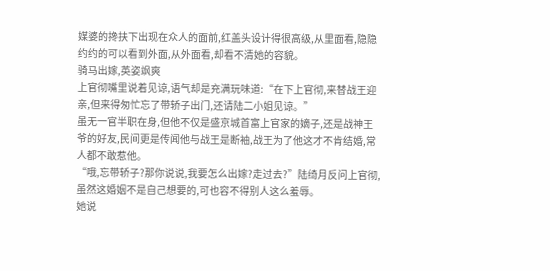媒婆的搀扶下出现在众人的面前,红盖头设计得很高级,从里面看,隐隐约约的可以看到外面,从外面看,却看不清她的容貌。
骑马出嫁,英姿飒爽
上官彻嘴里说着见谅,语气却是充满玩味道:“在下上官彻,来替战王迎亲,但来得匆忙忘了带轿子出门,还请陆二小姐见谅。”
虽无一官半职在身,但他不仅是盛京城首富上官家的嫡子,还是战神王爷的好友,民间更是传闻他与战王是断袖,战王为了他这才不肯结婚,常人都不敢惹他。
“哦,忘带轿子?那你说说,我要怎么出嫁?走过去?”陆绮月反问上官彻,虽然这婚姻不是自己想要的,可也容不得别人这么羞辱。
她说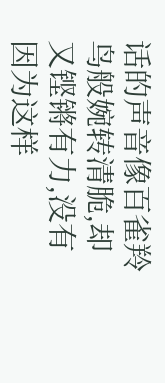话的声音像百雀羚鸟般婉转清脆,却又铿锵有力,没有因为这样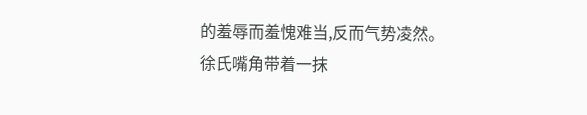的羞辱而羞愧难当,反而气势凌然。
徐氏嘴角带着一抹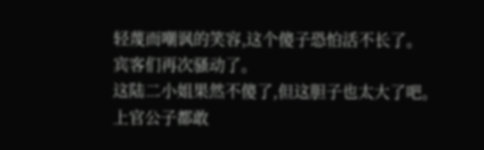轻蔑而嘲讽的笑容,这个傻子恐怕活不长了。
宾客们再次骚动了。
这陆二小姐果然不傻了,但这胆子也太大了吧。
上官公子都敢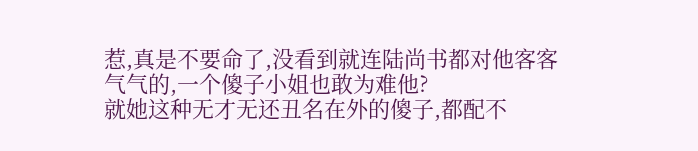惹,真是不要命了,没看到就连陆尚书都对他客客气气的,一个傻子小姐也敢为难他?
就她这种无才无还丑名在外的傻子,都配不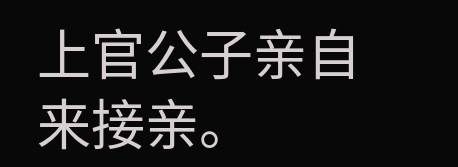上官公子亲自来接亲。